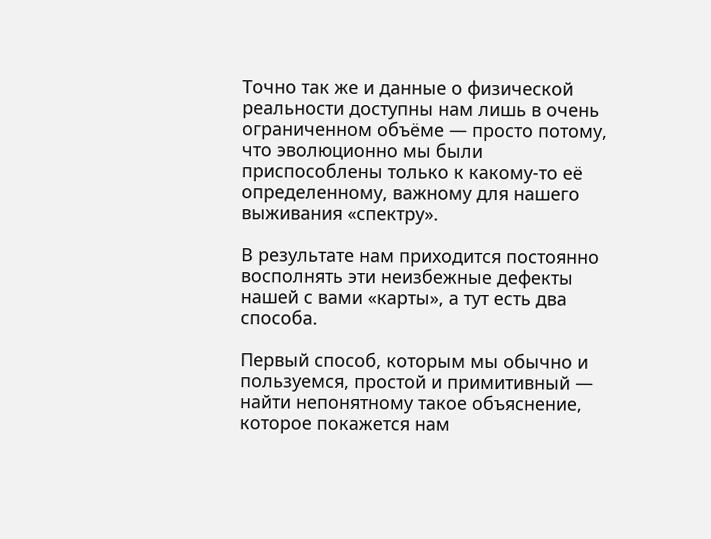Точно так же и данные о физической реальности доступны нам лишь в очень ограниченном объёме — просто потому, что эволюционно мы были приспособлены только к какому-то её определенному, важному для нашего выживания «спектру».

В результате нам приходится постоянно восполнять эти неизбежные дефекты нашей с вами «карты», а тут есть два способа.

Первый способ, которым мы обычно и пользуемся, простой и примитивный — найти непонятному такое объяснение, которое покажется нам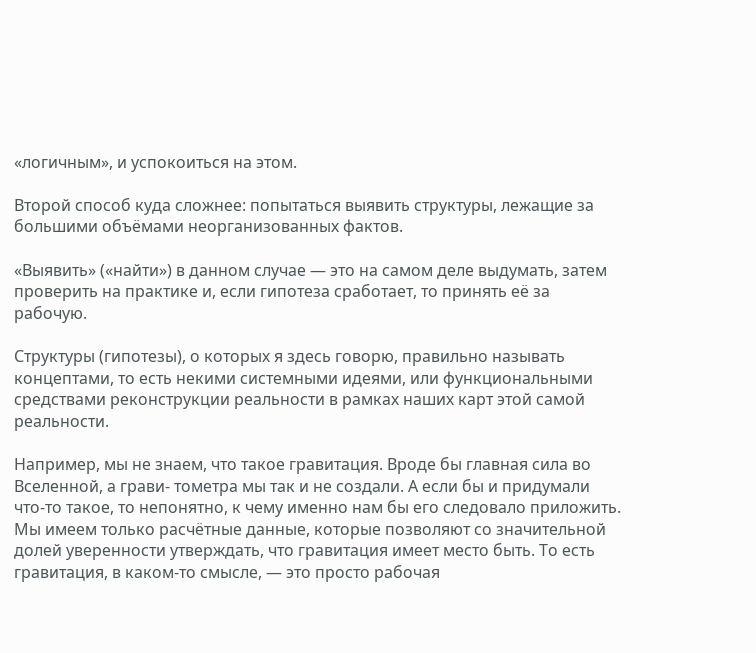«логичным», и успокоиться на этом.

Второй способ куда сложнее: попытаться выявить структуры, лежащие за большими объёмами неорганизованных фактов.

«Выявить» («найти») в данном случае — это на самом деле выдумать, затем проверить на практике и, если гипотеза сработает, то принять её за рабочую.

Структуры (гипотезы), о которых я здесь говорю, правильно называть концептами, то есть некими системными идеями, или функциональными средствами реконструкции реальности в рамках наших карт этой самой реальности.

Например, мы не знаем, что такое гравитация. Вроде бы главная сила во Вселенной, а грави- тометра мы так и не создали. А если бы и придумали что-то такое, то непонятно, к чему именно нам бы его следовало приложить. Мы имеем только расчётные данные, которые позволяют со значительной долей уверенности утверждать, что гравитация имеет место быть. То есть гравитация, в каком-то смысле, — это просто рабочая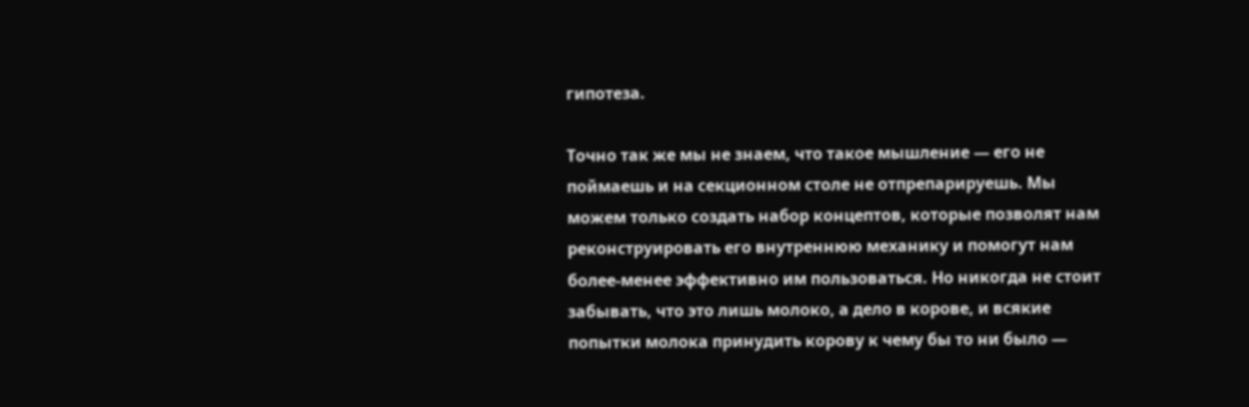гипотеза.

Точно так же мы не знаем, что такое мышление — его не поймаешь и на секционном столе не отпрепарируешь. Мы можем только создать набор концептов, которые позволят нам реконструировать его внутреннюю механику и помогут нам более-менее эффективно им пользоваться. Но никогда не стоит забывать, что это лишь молоко, а дело в корове, и всякие попытки молока принудить корову к чему бы то ни было —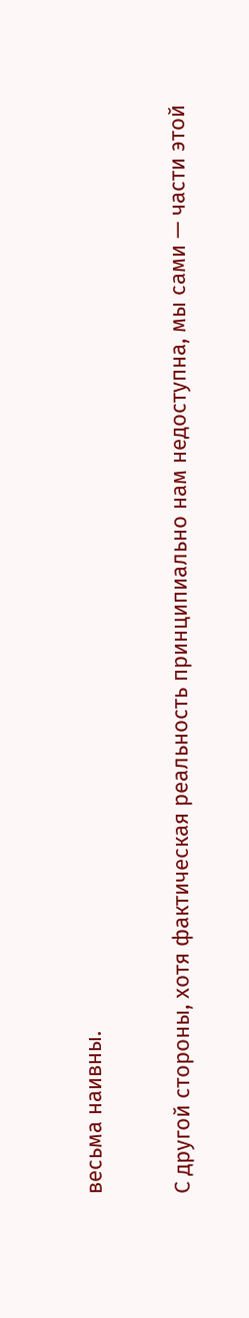весьма наивны.

С другой стороны, хотя фактическая реальность принципиально нам недоступна, мы сами — части этой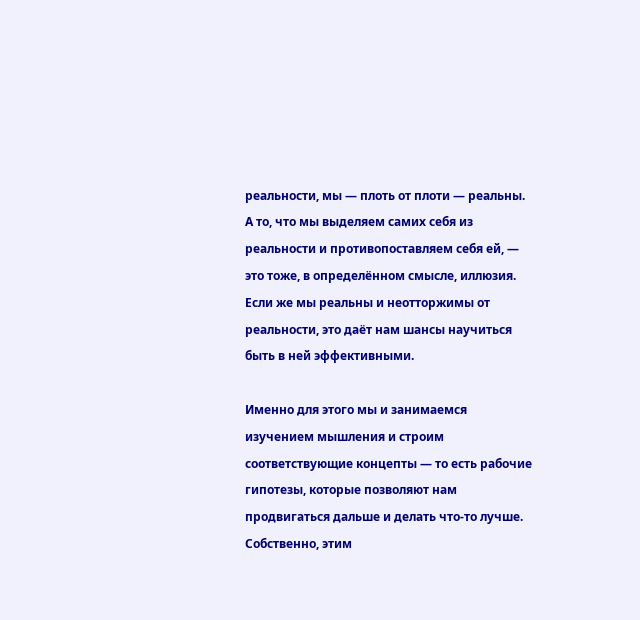реальности, мы — плоть от плоти — реальны. А то, что мы выделяем самих себя из реальности и противопоставляем себя ей, — это тоже, в определённом смысле, иллюзия. Если же мы реальны и неотторжимы от реальности, это даёт нам шансы научиться быть в ней эффективными.

Именно для этого мы и занимаемся изучением мышления и строим соответствующие концепты — то есть рабочие гипотезы, которые позволяют нам продвигаться дальше и делать что-то лучше. Собственно, этим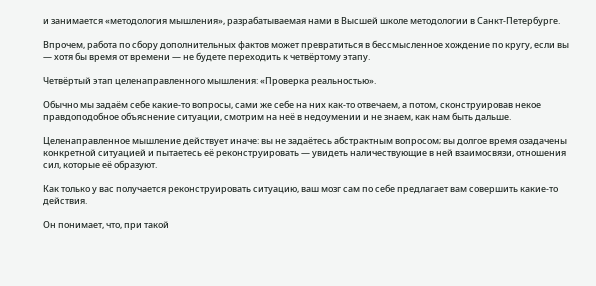и занимается «методология мышления», разрабатываемая нами в Высшей школе методологии в Санкт-Петербурге.

Впрочем, работа по сбору дополнительных фактов может превратиться в бессмысленное хождение по кругу, если вы — хотя бы время от времени — не будете переходить к четвёртому этапу.

Четвёртый этап целенаправленного мышления: «Проверка реальностью».

Обычно мы задаём себе какие-то вопросы, сами же себе на них как-то отвечаем, а потом, сконструировав некое правдоподобное объяснение ситуации, смотрим на неё в недоумении и не знаем, как нам быть дальше.

Целенаправленное мышление действует иначе: вы не задаётесь абстрактным вопросом; вы долгое время озадачены конкретной ситуацией и пытаетесь её реконструировать — увидеть наличествующие в ней взаимосвязи, отношения сил, которые её образуют.

Как только у вас получается реконструировать ситуацию, ваш мозг сам по себе предлагает вам совершить какие-то действия.

Он понимает, что, при такой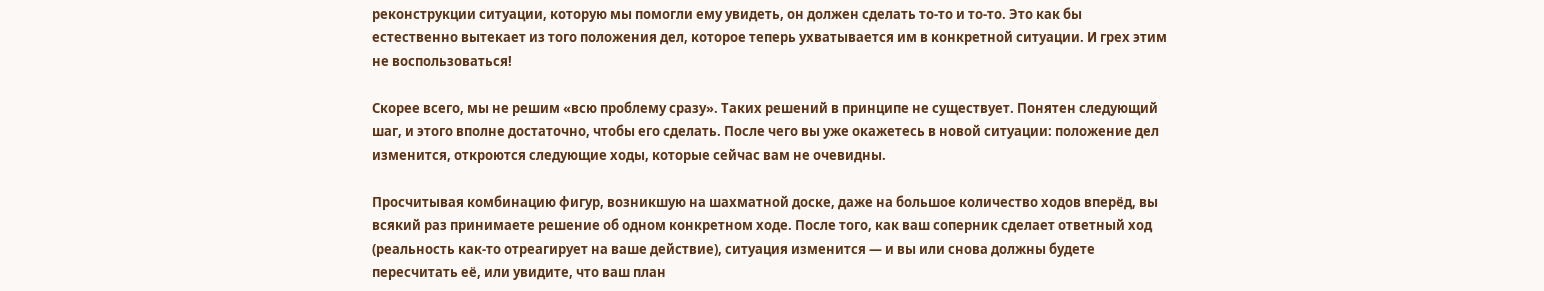реконструкции ситуации, которую мы помогли ему увидеть, он должен сделать то-то и то-то. Это как бы естественно вытекает из того положения дел, которое теперь ухватывается им в конкретной ситуации. И грех этим не воспользоваться!

Скорее всего, мы не решим «всю проблему сразу». Таких решений в принципе не существует. Понятен следующий шаг, и этого вполне достаточно, чтобы его сделать. После чего вы уже окажетесь в новой ситуации: положение дел изменится, откроются следующие ходы, которые сейчас вам не очевидны.

Просчитывая комбинацию фигур, возникшую на шахматной доске, даже на большое количество ходов вперёд, вы всякий раз принимаете решение об одном конкретном ходе. После того, как ваш соперник сделает ответный ход (реальность как-то отреагирует на ваше действие), ситуация изменится — и вы или снова должны будете пересчитать её, или увидите, что ваш план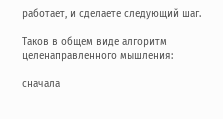работает, и сделаете следующий шаг.

Таков в общем виде алгоритм целенаправленного мышления:

сначала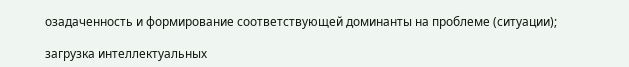озадаченность и формирование соответствующей доминанты на проблеме (ситуации);

загрузка интеллектуальных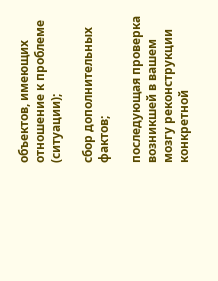объектов, имеющих отношение к проблеме (ситуации);

сбор дополнительных фактов;

последующая проверка возникшей в вашем мозгу реконструкции конкретной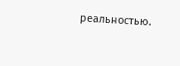реальностью.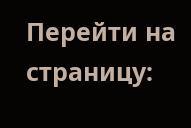Перейти на страницу: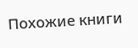Похожие книги